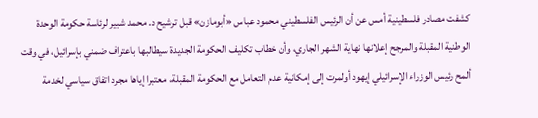كشفت مصادر فلسطينية أمس عن أن الرئيس الفلسطيني محمود عباس «أبومازن» قبل ترشيح د. محمد شبير لرئاسة حكومة الوحدة الوطنية المقبلة والمرجح إعلانها نهاية الشهر الجاري، وأن خطاب تكليف الحكومة الجديدة سيطالبها باعتراف ضمني بإسرائيل، في وقت ألمح رئيس الوزراء الإسرائيلي إيهود أولمرت إلى إمكانية عدم التعامل مع الحكومة المقبلة، معتبرا إياها مجرد اتفاق سياسي لخدمة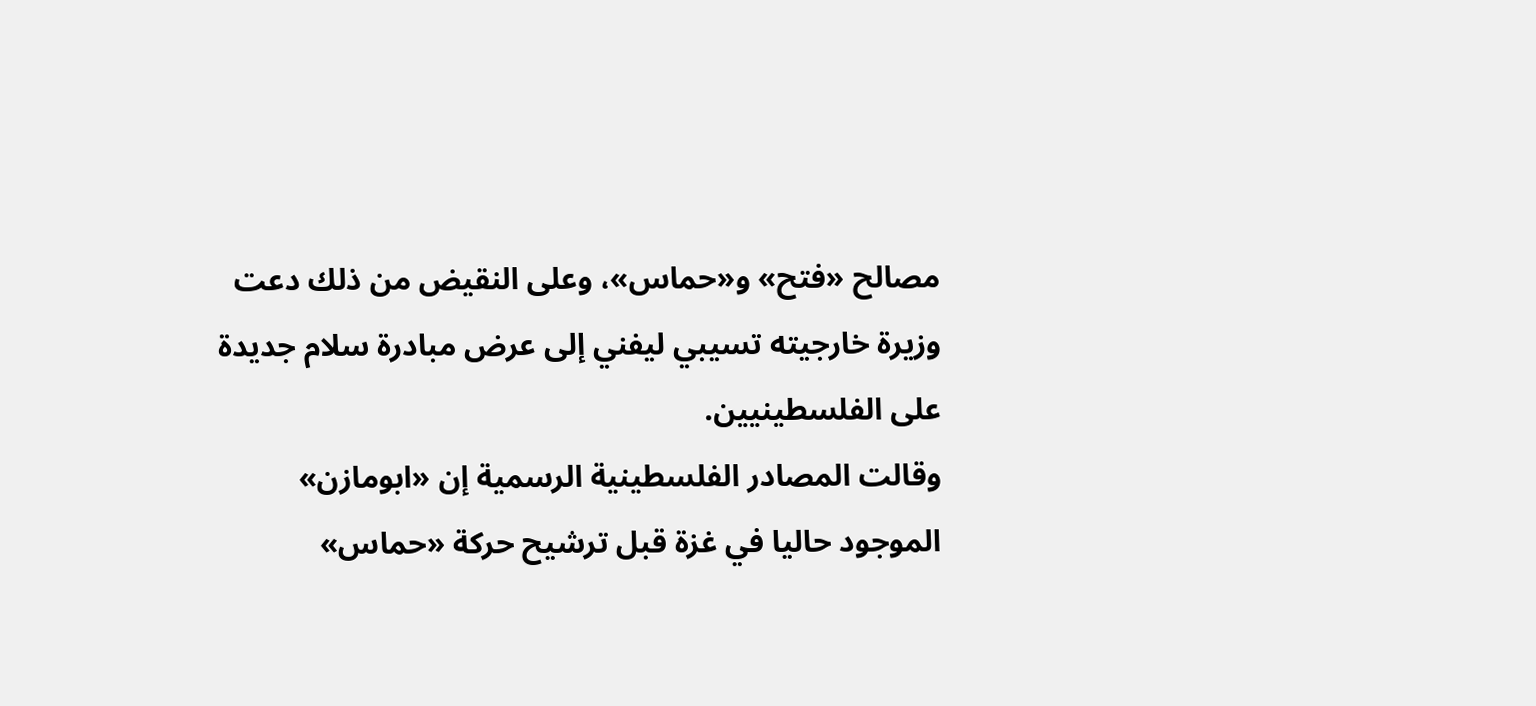مصالح «فتح» و«حماس»، وعلى النقيض من ذلك دعت وزيرة خارجيته تسيبي ليفني إلى عرض مبادرة سلام جديدة على الفلسطينيين.
وقالت المصادر الفلسطينية الرسمية إن «ابومازن» الموجود حاليا في غزة قبل ترشيح حركة «حماس»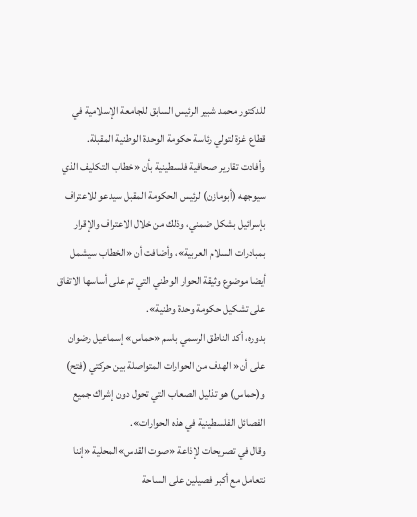للدكتور محمد شبير الرئيس السابق للجامعة الإسلامية في قطاع غزة لتولي رئاسة حكومة الوحدة الوطنية المقبلة.
وأفادت تقارير صحافية فلسطينية بأن «خطاب التكليف الذي سيوجهه (أبومازن) لرئيس الحكومة المقبل سيدعو للاعتراف بإسرائيل بشكل ضمني، وذلك من خلال الاعتراف والإقرار بمبادرات السلام العربية»، وأضافت أن «الخطاب سيشمل أيضا موضوع وثيقة الحوار الوطني التي تم على أساسها الاتفاق على تشكيل حكومة وحدة وطنية».
بدوره، أكد الناطق الرسمي باسم «حماس» إسماعيل رضوان على أن« الهدف من الحوارات المتواصلة بين حركتي (فتح) و(حماس) هو تذليل الصعاب التي تحول دون إشراك جميع الفصائل الفلسطينية في هذه الحوارات».
وقال في تصريحات لإذاعة «صوت القدس»المحلية «إننا نتعامل مع أكبر فصيلين على الساحة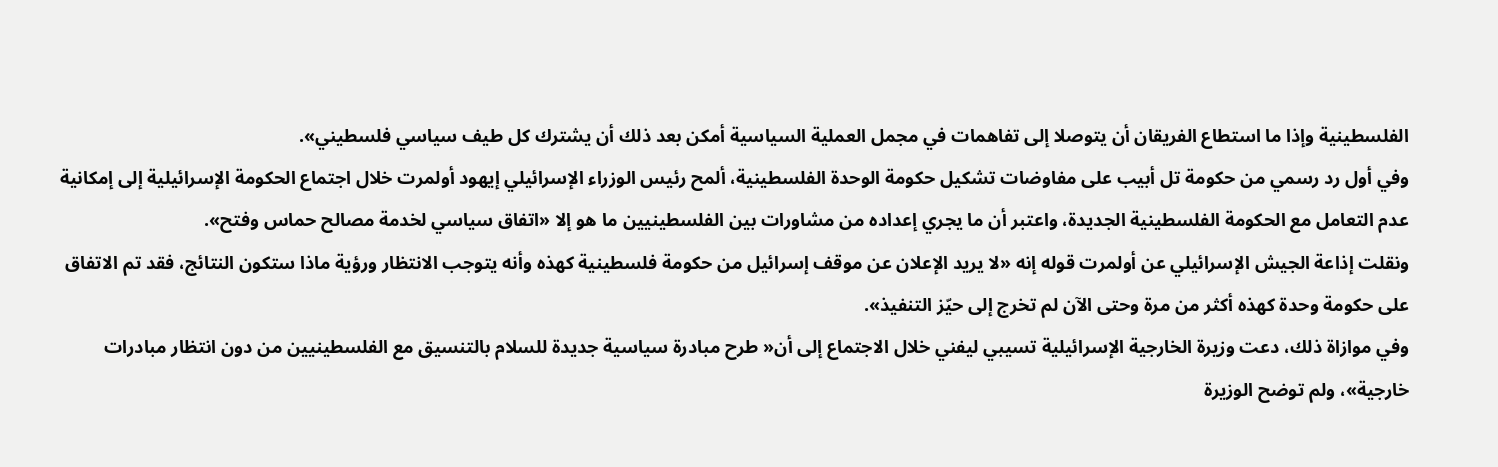الفلسطينية وإذا ما استطاع الفريقان أن يتوصلا إلى تفاهمات في مجمل العملية السياسية أمكن بعد ذلك أن يشترك كل طيف سياسي فلسطيني».
وفي أول رد رسمي من حكومة تل أبيب على مفاوضات تشكيل حكومة الوحدة الفلسطينية، ألمح رئيس الوزراء الإسرائيلي إيهود أولمرت خلال اجتماع الحكومة الإسرائيلية إلى إمكانية عدم التعامل مع الحكومة الفلسطينية الجديدة، واعتبر أن ما يجري إعداده من مشاورات بين الفلسطينيين ما هو إلا «اتفاق سياسي لخدمة مصالح حماس وفتح».
ونقلت إذاعة الجيش الإسرائيلي عن أولمرت قوله إنه «لا يريد الإعلان عن موقف إسرائيل من حكومة فلسطينية كهذه وأنه يتوجب الانتظار ورؤية ماذا ستكون النتائج، فقد تم الاتفاق على حكومة وحدة كهذه أكثر من مرة وحتى الآن لم تخرج إلى حيّز التنفيذ».
وفي موازاة ذلك، دعت وزيرة الخارجية الإسرائيلية تسيبي ليفني خلال الاجتماع إلى أن« طرح مبادرة سياسية جديدة للسلام بالتنسيق مع الفلسطينيين من دون انتظار مبادرات خارجية»، ولم توضح الوزيرة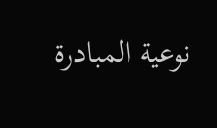نوعية المبادرة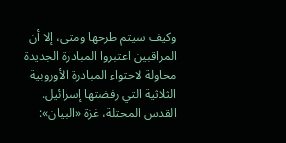وكيف سيتم طرحها ومتى، إلا أن المراقبين اعتبروا المبادرة الجديدة محاولة لاحتواء المبادرة الأوروبية الثلاثية التي رفضتها إسرائيل.
القدس المحتلة، غزة «البيان»: